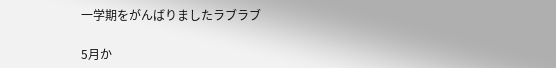一学期をがんばりましたラブラブ

5月か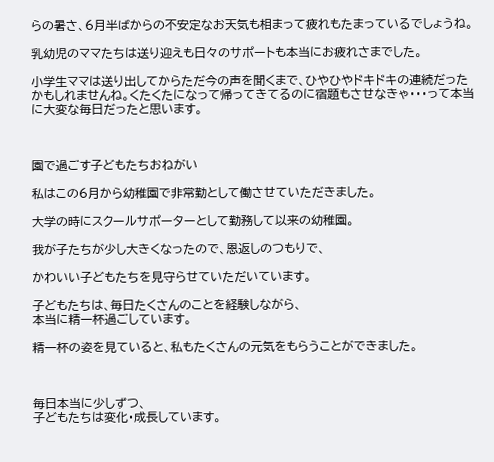らの暑さ、6月半ばからの不安定なお天気も相まって疲れもたまっているでしょうね。

乳幼児のママたちは送り迎えも日々のサポートも本当にお疲れさまでした。

小学生ママは送り出してからただ今の声を聞くまで、ひやひやドキドキの連続だったかもしれませんね。くたくたになって帰ってきてるのに宿題もさせなきゃ・・・って本当に大変な毎日だったと思います。



園で過ごす子どもたちおねがい

私はこの6月から幼稚園で非常勤として働させていただきました。

大学の時にスクールサポーターとして勤務して以来の幼稚園。

我が子たちが少し大きくなったので、恩返しのつもりで、

かわいい子どもたちを見守らせていただいています。

子どもたちは、毎日たくさんのことを経験しながら、
本当に精一杯過ごしています。

精一杯の姿を見ていると、私もたくさんの元気をもらうことができました。



毎日本当に少しずつ、
子どもたちは変化・成長しています。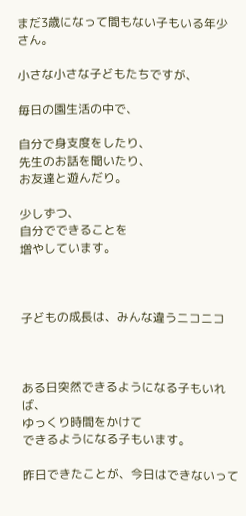まだ3歳になって間もない子もいる年少さん。

小さな小さな子どもたちですが、

毎日の園生活の中で、

自分で身支度をしたり、
先生のお話を聞いたり、
お友達と遊んだり。

少しずつ、
自分でできることを
増やしています。



子どもの成長は、みんな違うニコニコ



ある日突然できるようになる子もいれば、
ゆっくり時間をかけて
できるようになる子もいます。

昨日できたことが、今日はできないって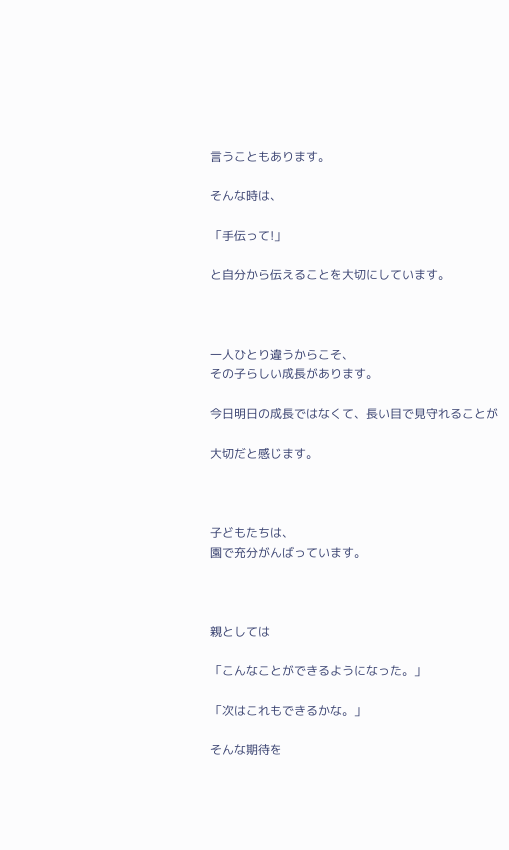言うこともあります。

そんな時は、

「手伝って!」

と自分から伝えることを大切にしています。



一人ひとり違うからこそ、
その子らしい成長があります。

今日明日の成長ではなくて、長い目で見守れることが

大切だと感じます。



子どもたちは、
園で充分がんばっています。



親としては

「こんなことができるようになった。」

「次はこれもできるかな。」

そんな期待を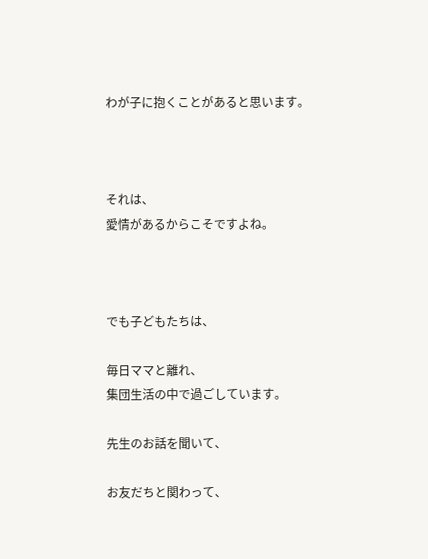わが子に抱くことがあると思います。



それは、
愛情があるからこそですよね。



でも子どもたちは、

毎日ママと離れ、
集団生活の中で過ごしています。

先生のお話を聞いて、

お友だちと関わって、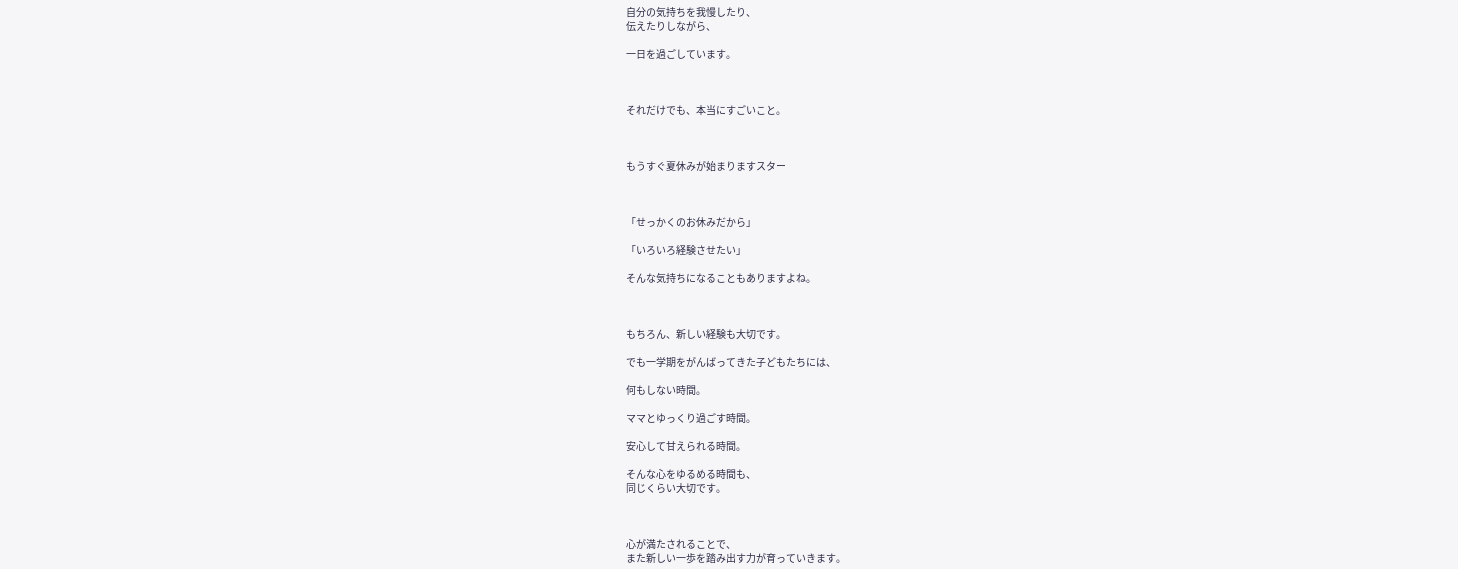自分の気持ちを我慢したり、
伝えたりしながら、

一日を過ごしています。



それだけでも、本当にすごいこと。



もうすぐ夏休みが始まりますスター



「せっかくのお休みだから」

「いろいろ経験させたい」

そんな気持ちになることもありますよね。



もちろん、新しい経験も大切です。

でも一学期をがんばってきた子どもたちには、

何もしない時間。

ママとゆっくり過ごす時間。

安心して甘えられる時間。

そんな心をゆるめる時間も、
同じくらい大切です。



心が満たされることで、
また新しい一歩を踏み出す力が育っていきます。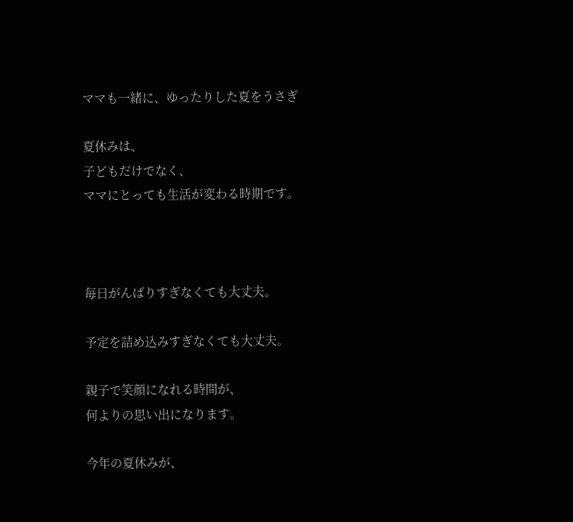ママも一緒に、ゆったりした夏をうさぎ

夏休みは、
子どもだけでなく、
ママにとっても生活が変わる時期です。



毎日がんばりすぎなくても大丈夫。

予定を詰め込みすぎなくても大丈夫。

親子で笑顔になれる時間が、
何よりの思い出になります。

今年の夏休みが、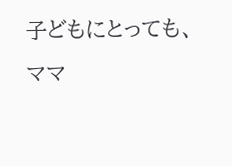子どもにとっても、
ママ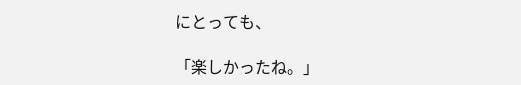にとっても、

「楽しかったね。」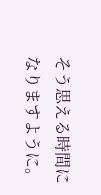そう思える時間になりますように。